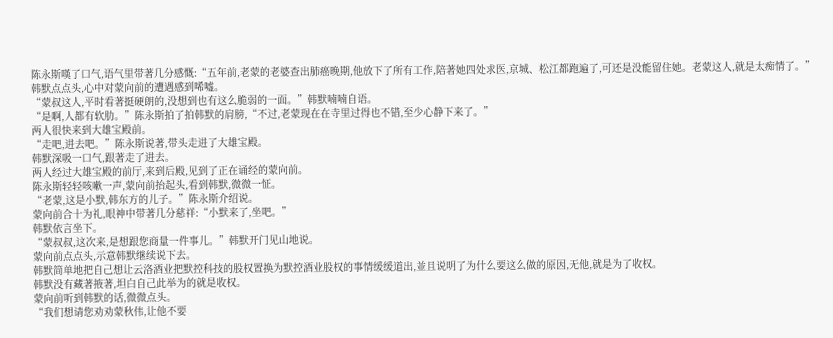陈永斯嘆了口气,语气里带著几分感慨:“五年前,老蒙的老婆查出肺癌晚期,他放下了所有工作,陪著她四处求医,京城、松江都跑遍了,可还是没能留住她。老蒙这人,就是太痴情了。”
韩默点点头,心中对蒙向前的遭遇感到唏嘘。
“蒙叔这人,平时看著挺硬朗的,没想到也有这么脆弱的一面。”韩默喃喃自语。
“是啊,人都有软肋。”陈永斯拍了拍韩默的肩膀,“不过,老蒙现在在寺里过得也不错,至少心静下来了。”
两人很快来到大雄宝殿前。
“走吧,进去吧。”陈永斯说著,带头走进了大雄宝殿。
韩默深吸一口气,跟著走了进去。
两人经过大雄宝殿的前厅,来到后殿,见到了正在诵经的蒙向前。
陈永斯轻轻咳嗽一声,蒙向前抬起头,看到韩默,微微一怔。
“老蒙,这是小默,韩东方的儿子。”陈永斯介绍说。
蒙向前合十为礼,眼神中带著几分慈祥:“小默来了,坐吧。”
韩默依言坐下。
“蒙叔叔,这次来,是想跟您商量一件事儿。”韩默开门见山地说。
蒙向前点点头,示意韩默继续说下去。
韩默简单地把自己想让云洛酒业把默控科技的股权置换为默控酒业股权的事情缓缓道出,並且说明了为什么要这么做的原因,无他,就是为了收权。
韩默没有藏著掖著,坦白自己此举为的就是收权。
蒙向前听到韩默的话,微微点头。
“我们想请您劝劝蒙秋伟,让他不要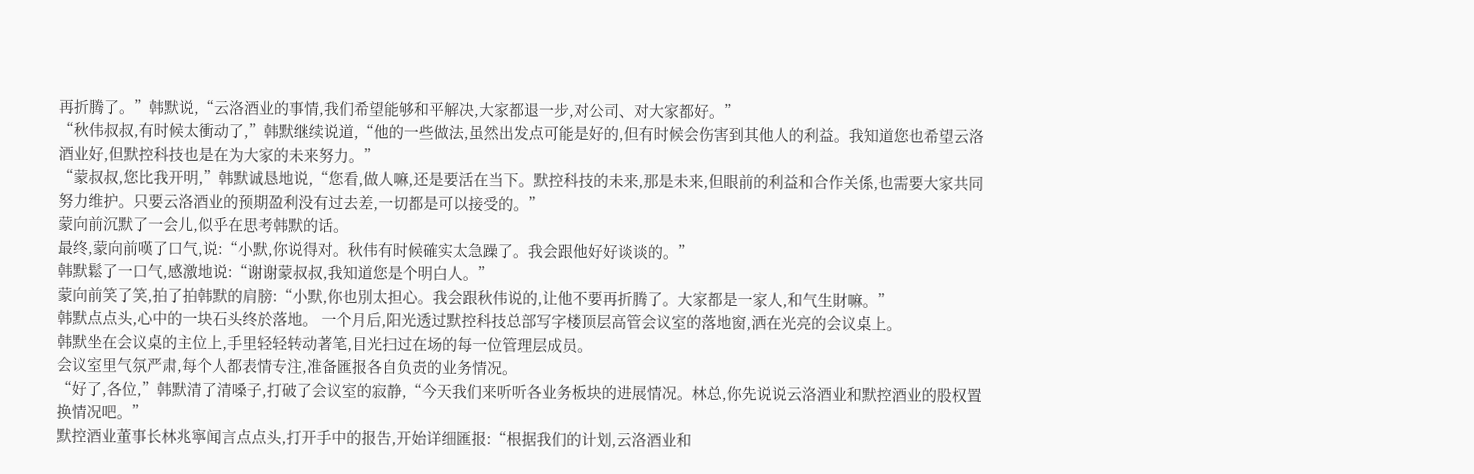再折腾了。”韩默说,“云洛酒业的事情,我们希望能够和平解决,大家都退一步,对公司、对大家都好。”
“秋伟叔叔,有时候太衝动了,”韩默继续说道,“他的一些做法,虽然出发点可能是好的,但有时候会伤害到其他人的利益。我知道您也希望云洛酒业好,但默控科技也是在为大家的未来努力。”
“蒙叔叔,您比我开明,”韩默诚恳地说,“您看,做人嘛,还是要活在当下。默控科技的未来,那是未来,但眼前的利益和合作关係,也需要大家共同努力维护。只要云洛酒业的预期盈利没有过去差,一切都是可以接受的。”
蒙向前沉默了一会儿,似乎在思考韩默的话。
最终,蒙向前嘆了口气,说:“小默,你说得对。秋伟有时候確实太急躁了。我会跟他好好谈谈的。”
韩默鬆了一口气,感激地说:“谢谢蒙叔叔,我知道您是个明白人。”
蒙向前笑了笑,拍了拍韩默的肩膀:“小默,你也別太担心。我会跟秋伟说的,让他不要再折腾了。大家都是一家人,和气生財嘛。”
韩默点点头,心中的一块石头终於落地。 一个月后,阳光透过默控科技总部写字楼顶层高管会议室的落地窗,洒在光亮的会议桌上。
韩默坐在会议桌的主位上,手里轻轻转动著笔,目光扫过在场的每一位管理层成员。
会议室里气氛严肃,每个人都表情专注,准备匯报各自负责的业务情况。
“好了,各位,”韩默清了清嗓子,打破了会议室的寂静,“今天我们来听听各业务板块的进展情况。林总,你先说说云洛酒业和默控酒业的股权置换情况吧。”
默控酒业董事长林兆寧闻言点点头,打开手中的报告,开始详细匯报:“根据我们的计划,云洛酒业和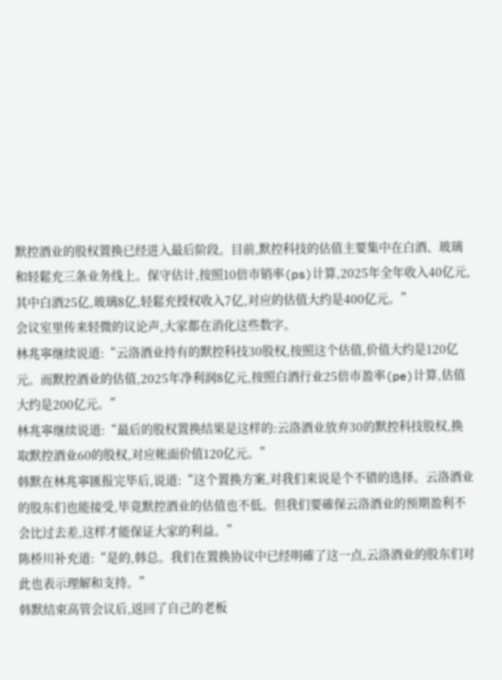默控酒业的股权置换已经进入最后阶段。目前,默控科技的估值主要集中在白酒、玻璃和轻鬆充三条业务线上。保守估计,按照10倍市销率(ps)计算,2025年全年收入40亿元,其中白酒25亿,玻璃8亿,轻鬆充授权收入7亿,对应的估值大约是400亿元。”
会议室里传来轻微的议论声,大家都在消化这些数字。
林兆寧继续说道:“云洛酒业持有的默控科技30股权,按照这个估值,价值大约是120亿元。而默控酒业的估值,2025年净利润8亿元,按照白酒行业25倍市盈率(pe)计算,估值大约是200亿元。”
林兆寧继续说道:“最后的股权置换结果是这样的:云洛酒业放弃30的默控科技股权,换取默控酒业60的股权,对应帐面价值120亿元。”
韩默在林兆寧匯报完毕后,说道:“这个置换方案,对我们来说是个不错的选择。云洛酒业的股东们也能接受,毕竟默控酒业的估值也不低。但我们要確保云洛酒业的预期盈利不会比过去差,这样才能保证大家的利益。”
陈桥川补充道:“是的,韩总。我们在置换协议中已经明確了这一点,云洛酒业的股东们对此也表示理解和支持。”
韩默结束高管会议后,返回了自己的老板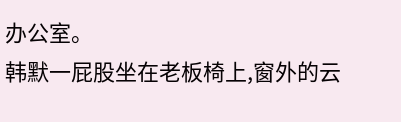办公室。
韩默一屁股坐在老板椅上,窗外的云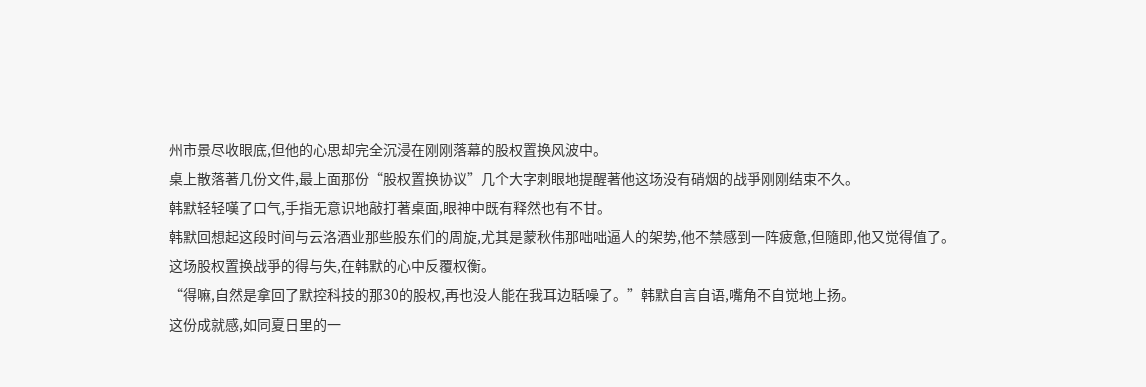州市景尽收眼底,但他的心思却完全沉浸在刚刚落幕的股权置换风波中。
桌上散落著几份文件,最上面那份“股权置换协议”几个大字刺眼地提醒著他这场没有硝烟的战爭刚刚结束不久。
韩默轻轻嘆了口气,手指无意识地敲打著桌面,眼神中既有释然也有不甘。
韩默回想起这段时间与云洛酒业那些股东们的周旋,尤其是蒙秋伟那咄咄逼人的架势,他不禁感到一阵疲惫,但隨即,他又觉得值了。
这场股权置换战爭的得与失,在韩默的心中反覆权衡。
“得嘛,自然是拿回了默控科技的那30的股权,再也没人能在我耳边聒噪了。”韩默自言自语,嘴角不自觉地上扬。
这份成就感,如同夏日里的一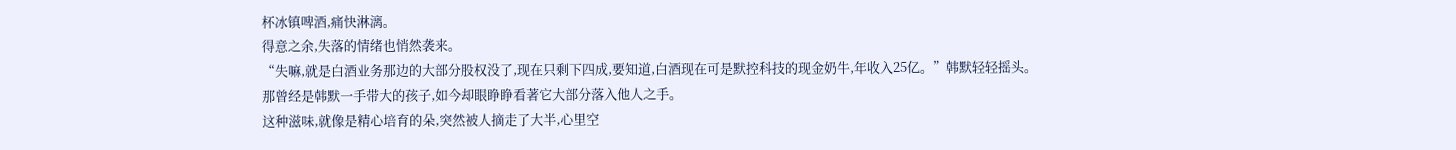杯冰镇啤酒,痛快淋漓。
得意之余,失落的情绪也悄然袭来。
“失嘛,就是白酒业务那边的大部分股权没了,现在只剩下四成,要知道,白酒现在可是默控科技的现金奶牛,年收入25亿。”韩默轻轻摇头。
那曾经是韩默一手带大的孩子,如今却眼睁睁看著它大部分落入他人之手。
这种滋味,就像是精心培育的朵,突然被人摘走了大半,心里空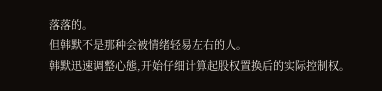落落的。
但韩默不是那种会被情绪轻易左右的人。
韩默迅速调整心態,开始仔细计算起股权置换后的实际控制权。